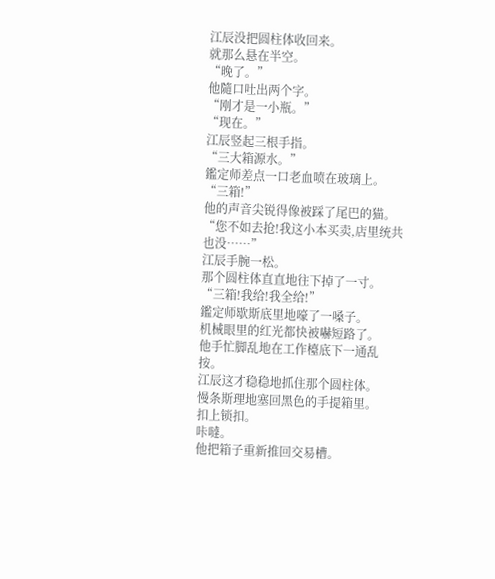江辰没把圆柱体收回来。
就那么悬在半空。
“晚了。”
他隨口吐出两个字。
“刚才是一小瓶。”
“现在。”
江辰竖起三根手指。
“三大箱源水。”
鑑定师差点一口老血喷在玻璃上。
“三箱!”
他的声音尖锐得像被踩了尾巴的猫。
“您不如去抢!我这小本买卖,店里统共也没……”
江辰手腕一松。
那个圆柱体直直地往下掉了一寸。
“三箱!我给!我全给!”
鑑定师歇斯底里地嚎了一嗓子。
机械眼里的红光都快被嚇短路了。
他手忙脚乱地在工作檯底下一通乱按。
江辰这才稳稳地抓住那个圆柱体。
慢条斯理地塞回黑色的手提箱里。
扣上锁扣。
咔噠。
他把箱子重新推回交易槽。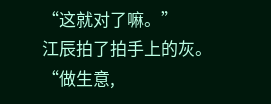“这就对了嘛。”
江辰拍了拍手上的灰。
“做生意,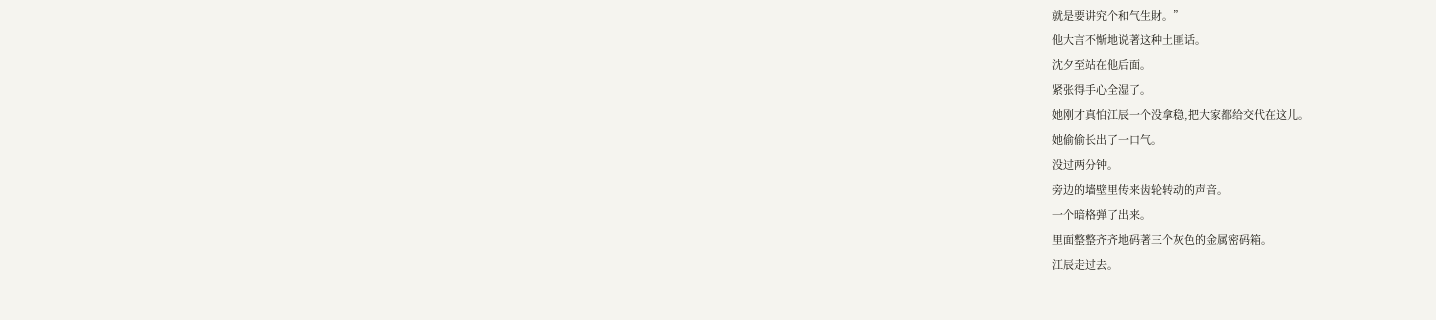就是要讲究个和气生財。”
他大言不惭地说著这种土匪话。
沈夕至站在他后面。
紧张得手心全湿了。
她刚才真怕江辰一个没拿稳,把大家都给交代在这儿。
她偷偷长出了一口气。
没过两分钟。
旁边的墙壁里传来齿轮转动的声音。
一个暗格弹了出来。
里面整整齐齐地码著三个灰色的金属密码箱。
江辰走过去。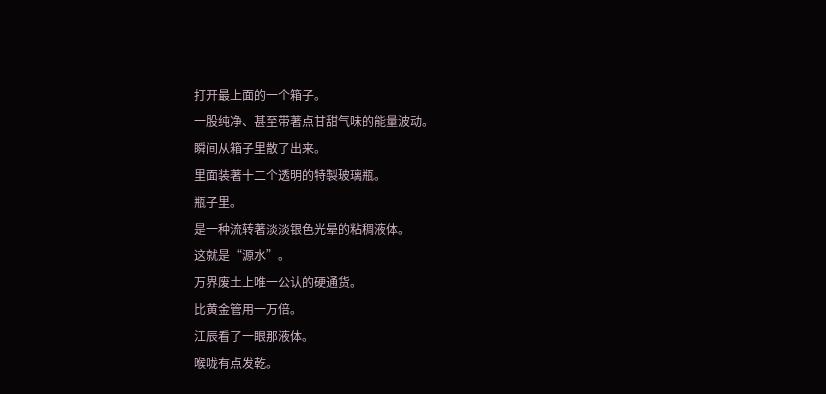打开最上面的一个箱子。
一股纯净、甚至带著点甘甜气味的能量波动。
瞬间从箱子里散了出来。
里面装著十二个透明的特製玻璃瓶。
瓶子里。
是一种流转著淡淡银色光晕的粘稠液体。
这就是“源水”。
万界废土上唯一公认的硬通货。
比黄金管用一万倍。
江辰看了一眼那液体。
喉咙有点发乾。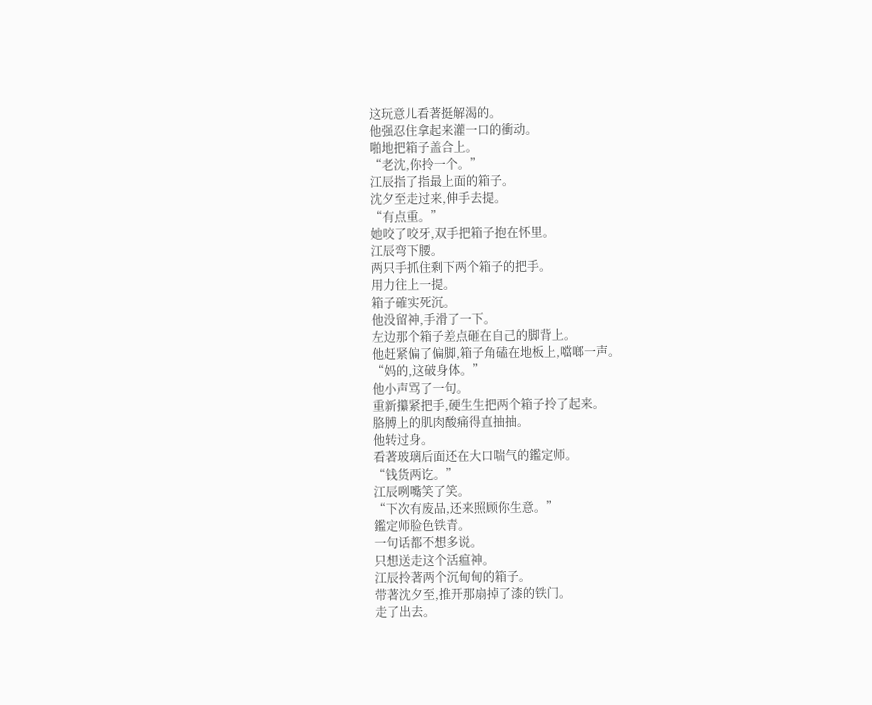这玩意儿看著挺解渴的。
他强忍住拿起来灌一口的衝动。
啪地把箱子盖合上。
“老沈,你拎一个。”
江辰指了指最上面的箱子。
沈夕至走过来,伸手去提。
“有点重。”
她咬了咬牙,双手把箱子抱在怀里。
江辰弯下腰。
两只手抓住剩下两个箱子的把手。
用力往上一提。
箱子確实死沉。
他没留神,手滑了一下。
左边那个箱子差点砸在自己的脚背上。
他赶紧偏了偏脚,箱子角磕在地板上,噹啷一声。
“妈的,这破身体。”
他小声骂了一句。
重新攥紧把手,硬生生把两个箱子拎了起来。
胳膊上的肌肉酸痛得直抽抽。
他转过身。
看著玻璃后面还在大口喘气的鑑定师。
“钱货两讫。”
江辰咧嘴笑了笑。
“下次有废品,还来照顾你生意。”
鑑定师脸色铁青。
一句话都不想多说。
只想送走这个活瘟神。
江辰拎著两个沉甸甸的箱子。
带著沈夕至,推开那扇掉了漆的铁门。
走了出去。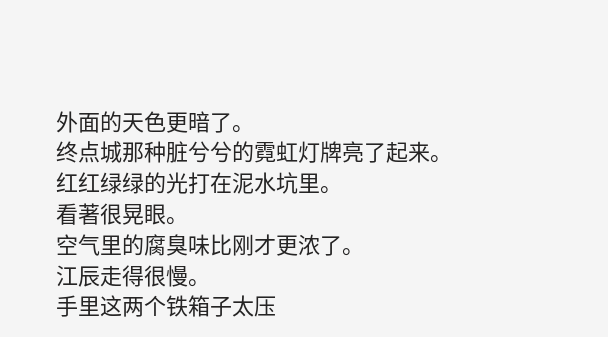外面的天色更暗了。
终点城那种脏兮兮的霓虹灯牌亮了起来。
红红绿绿的光打在泥水坑里。
看著很晃眼。
空气里的腐臭味比刚才更浓了。
江辰走得很慢。
手里这两个铁箱子太压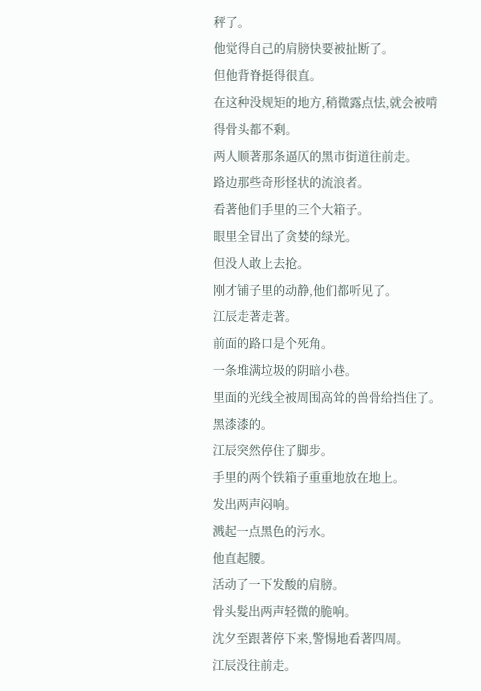秤了。
他觉得自己的肩膀快要被扯断了。
但他背脊挺得很直。
在这种没规矩的地方,稍微露点怯,就会被啃得骨头都不剩。
两人顺著那条逼仄的黑市街道往前走。
路边那些奇形怪状的流浪者。
看著他们手里的三个大箱子。
眼里全冒出了贪婪的绿光。
但没人敢上去抢。
刚才铺子里的动静,他们都听见了。
江辰走著走著。
前面的路口是个死角。
一条堆满垃圾的阴暗小巷。
里面的光线全被周围高耸的兽骨给挡住了。
黑漆漆的。
江辰突然停住了脚步。
手里的两个铁箱子重重地放在地上。
发出两声闷响。
溅起一点黑色的污水。
他直起腰。
活动了一下发酸的肩膀。
骨头髮出两声轻微的脆响。
沈夕至跟著停下来,警惕地看著四周。
江辰没往前走。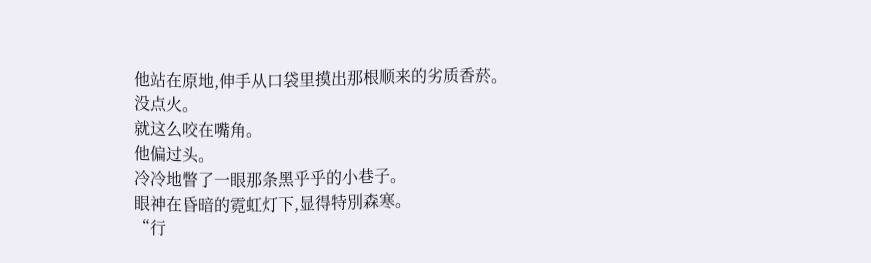他站在原地,伸手从口袋里摸出那根顺来的劣质香菸。
没点火。
就这么咬在嘴角。
他偏过头。
冷冷地瞥了一眼那条黑乎乎的小巷子。
眼神在昏暗的霓虹灯下,显得特別森寒。
“行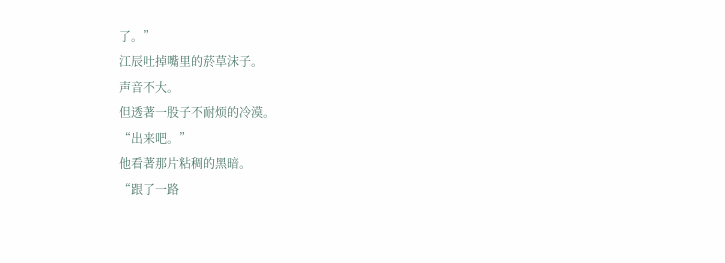了。”
江辰吐掉嘴里的菸草沫子。
声音不大。
但透著一股子不耐烦的冷漠。
“出来吧。”
他看著那片粘稠的黑暗。
“跟了一路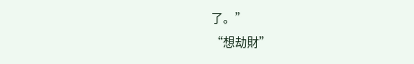了。”
“想劫財”